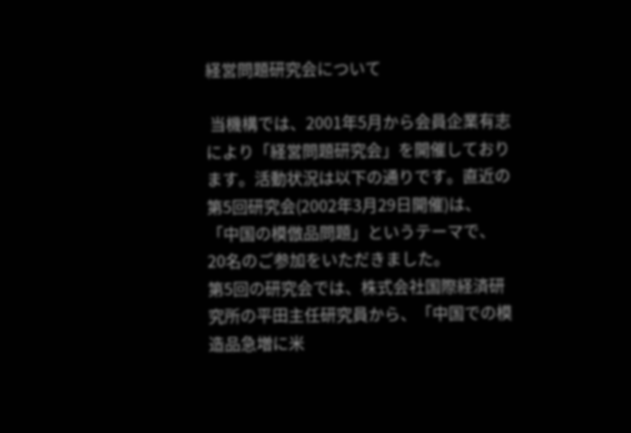経営問題研究会について

 当機構では、2001年5月から会員企業有志により「経営問題研究会」を開催しております。活動状況は以下の通りです。直近の第5回研究会(2002年3月29日開催)は、「中国の模倣品問題」というテーマで、20名のご参加をいただきました。
第5回の研究会では、株式会社国際経済研究所の平田主任研究員から、「中国での模造品急増に米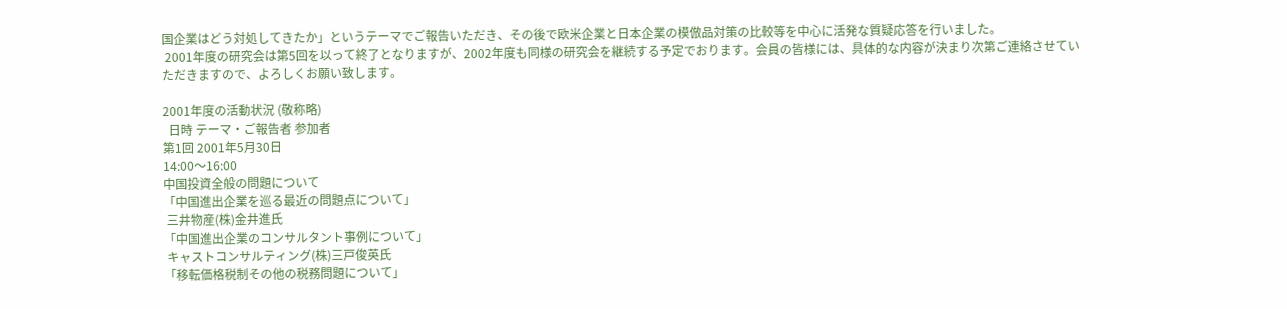国企業はどう対処してきたか」というテーマでご報告いただき、その後で欧米企業と日本企業の模倣品対策の比較等を中心に活発な質疑応答を行いました。
 2001年度の研究会は第5回を以って終了となりますが、2002年度も同様の研究会を継続する予定でおります。会員の皆様には、具体的な内容が決まり次第ご連絡させていただきますので、よろしくお願い致します。

2001年度の活動状況 (敬称略)
  日時 テーマ・ご報告者 参加者
第1回 2001年5月30日
14:00〜16:00
中国投資全般の問題について
「中国進出企業を巡る最近の問題点について」
 三井物産(株)金井進氏
「中国進出企業のコンサルタント事例について」
 キャストコンサルティング(株)三戸俊英氏
「移転価格税制その他の税務問題について」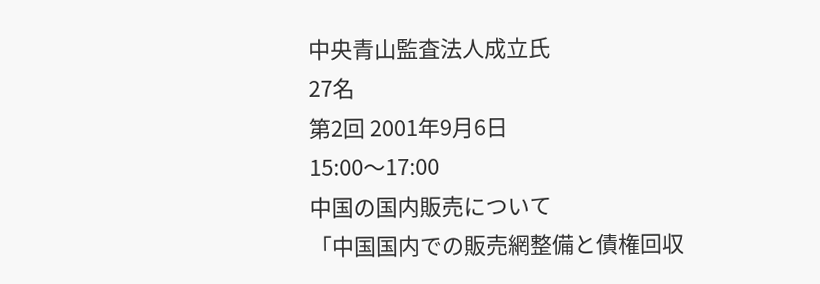中央青山監査法人成立氏
27名
第2回 2001年9月6日
15:00〜17:00
中国の国内販売について
「中国国内での販売網整備と債権回収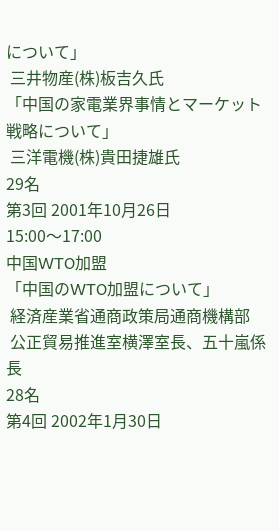について」
 三井物産(株)板吉久氏
「中国の家電業界事情とマーケット戦略について」
 三洋電機(株)貴田捷雄氏
29名
第3回 2001年10月26日
15:00〜17:00
中国WTO加盟
「中国のWTO加盟について」
 経済産業省通商政策局通商機構部
 公正貿易推進室横澤室長、五十嵐係長
28名
第4回 2002年1月30日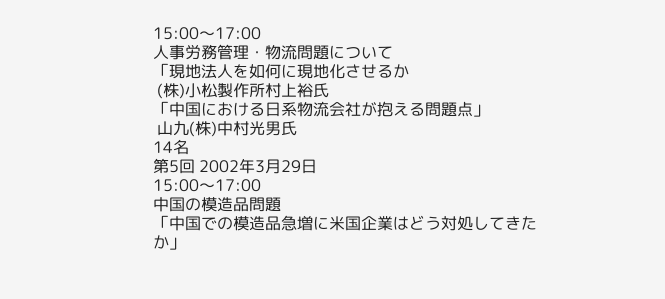15:00〜17:00
人事労務管理・物流問題について
「現地法人を如何に現地化させるか
 (株)小松製作所村上裕氏
「中国における日系物流会社が抱える問題点」
 山九(株)中村光男氏
14名
第5回 2002年3月29日
15:00〜17:00
中国の模造品問題
「中国での模造品急増に米国企業はどう対処してきたか」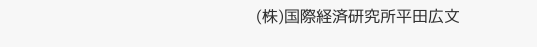(株)国際経済研究所平田広文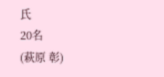氏
20名
(萩原 彰)